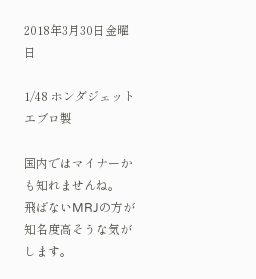2018年3月30日金曜日

1/48 ホンダジェット エブロ製

国内ではマイナーかも知れませんね。
飛ばないMRJの方が知名度高そうな気がします。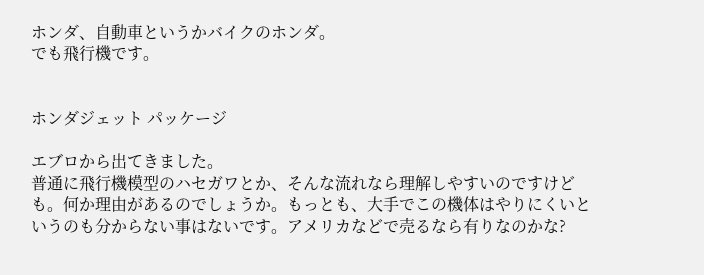ホンダ、自動車というかバイクのホンダ。
でも飛行機です。


ホンダジェット パッケージ

エブロから出てきました。
普通に飛行機模型のハセガワとか、そんな流れなら理解しやすいのですけども。何か理由があるのでしょうか。もっとも、大手でこの機体はやりにくいというのも分からない事はないです。アメリカなどで売るなら有りなのかな?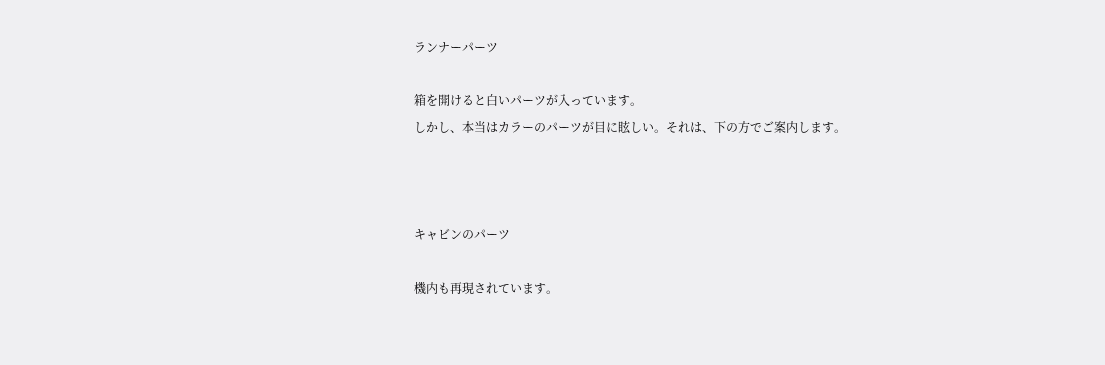ランナーパーツ

箱を開けると白いパーツが入っています。
しかし、本当はカラーのパーツが目に眩しい。それは、下の方でご案内します。



キャビンのパーツ

機内も再現されています。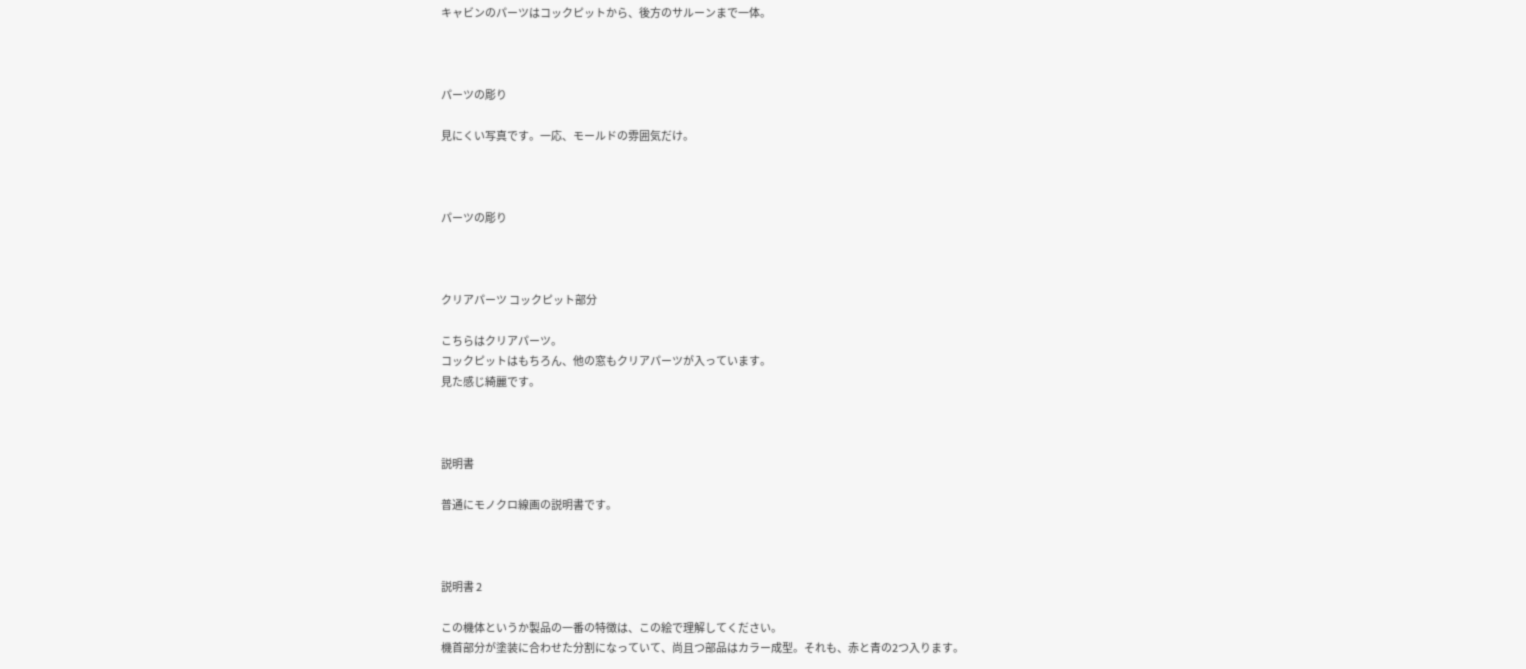キャビンのパーツはコックピットから、後方のサルーンまで一体。



パーツの彫り

見にくい写真です。一応、モールドの雰囲気だけ。



パーツの彫り



クリアパーツ コックピット部分

こちらはクリアパーツ。
コックピットはもちろん、他の窓もクリアパーツが入っています。
見た感じ綺麗です。



説明書

普通にモノクロ線画の説明書です。



説明書 2

この機体というか製品の一番の特徴は、この絵で理解してください。
機首部分が塗装に合わせた分割になっていて、尚且つ部品はカラー成型。それも、赤と青の2つ入ります。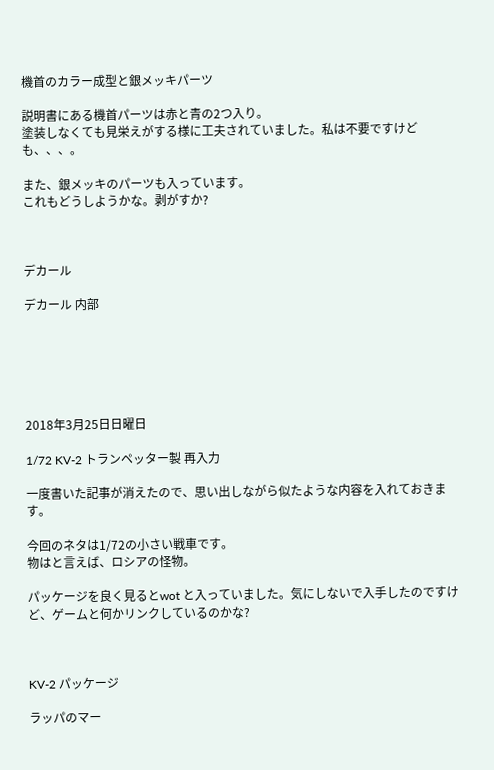機首のカラー成型と銀メッキパーツ

説明書にある機首パーツは赤と青の2つ入り。
塗装しなくても見栄えがする様に工夫されていました。私は不要ですけども、、、。

また、銀メッキのパーツも入っています。
これもどうしようかな。剥がすか?



デカール

デカール 内部






2018年3月25日日曜日

1/72 KV-2 トランペッター製 再入力

一度書いた記事が消えたので、思い出しながら似たような内容を入れておきます。

今回のネタは1/72の小さい戦車です。
物はと言えば、ロシアの怪物。

パッケージを良く見るとwot と入っていました。気にしないで入手したのですけど、ゲームと何かリンクしているのかな?



KV-2 パッケージ

ラッパのマー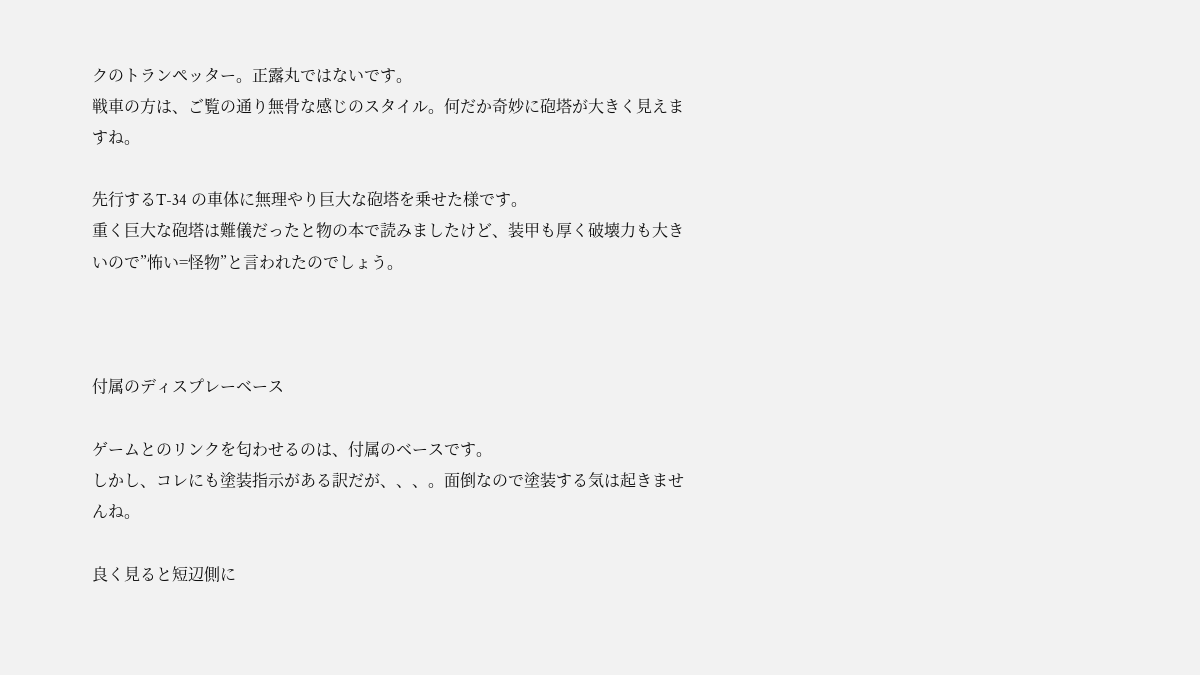クのトランペッター。正露丸ではないです。
戦車の方は、ご覧の通り無骨な感じのスタイル。何だか奇妙に砲塔が大きく見えますね。

先行するT-34 の車体に無理やり巨大な砲塔を乗せた様です。
重く巨大な砲塔は難儀だったと物の本で読みましたけど、装甲も厚く破壊力も大きいので”怖い=怪物”と言われたのでしょう。



付属のディスプレーベース

ゲームとのリンクを匂わせるのは、付属のベースです。
しかし、コレにも塗装指示がある訳だが、、、。面倒なので塗装する気は起きませんね。

良く見ると短辺側に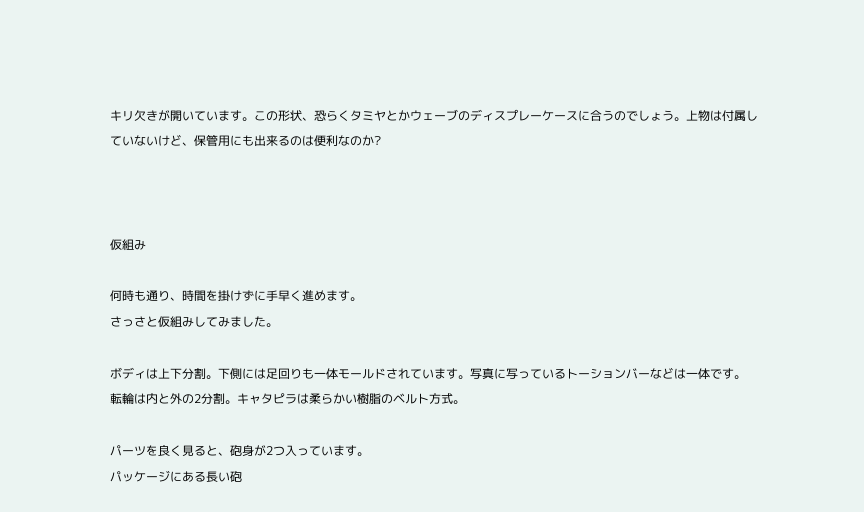キリ欠きが開いています。この形状、恐らくタミヤとかウェーブのディスプレーケースに合うのでしょう。上物は付属していないけど、保管用にも出来るのは便利なのか?



仮組み

何時も通り、時間を掛けずに手早く進めます。
さっさと仮組みしてみました。

ボディは上下分割。下側には足回りも一体モールドされています。写真に写っているトーションバーなどは一体です。
転輪は内と外の2分割。キャタピラは柔らかい樹脂のベルト方式。

パーツを良く見ると、砲身が2つ入っています。
パッケージにある長い砲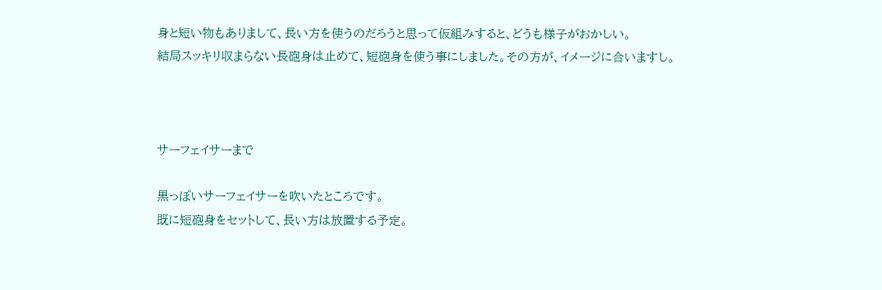身と短い物もありまして、長い方を使うのだろうと思って仮組みすると、どうも様子がおかしい。
結局スッキリ収まらない長砲身は止めて、短砲身を使う事にしました。その方が、イメージに合いますし。



サーフェイサーまで

黒っぽいサーフェイサーを吹いたところです。
既に短砲身をセットして、長い方は放置する予定。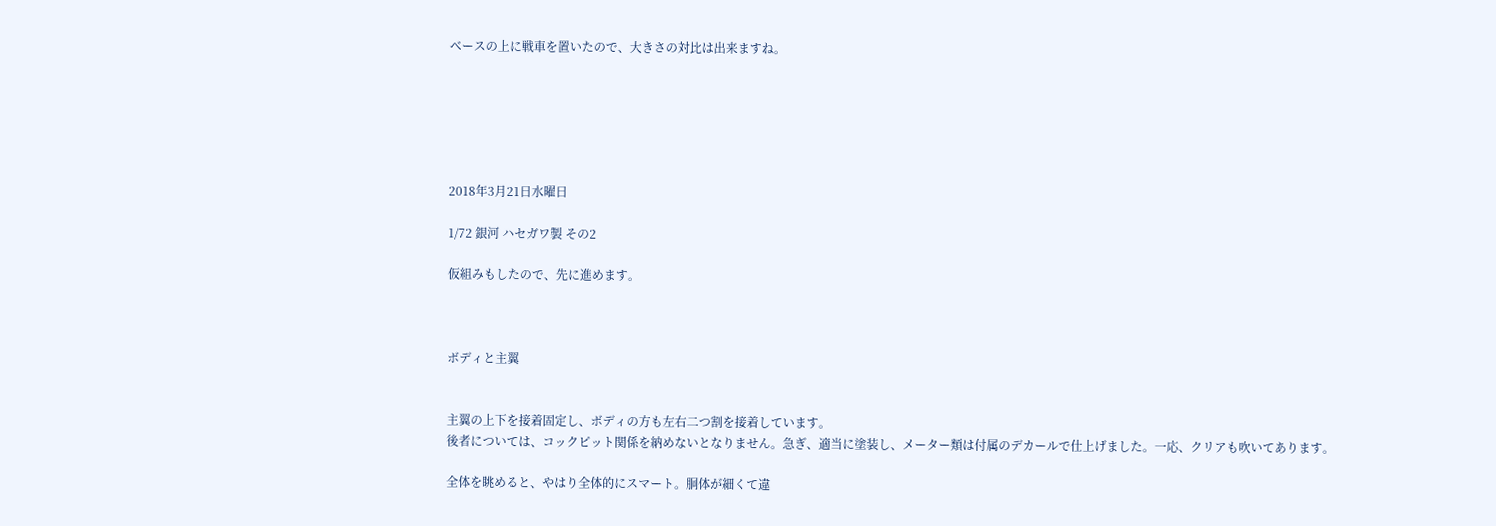ベースの上に戦車を置いたので、大きさの対比は出来ますね。






2018年3月21日水曜日

1/72 銀河 ハセガワ製 その2

仮組みもしたので、先に進めます。



ボディと主翼


主翼の上下を接着固定し、ボディの方も左右二つ割を接着しています。
後者については、コックピット関係を納めないとなりません。急ぎ、適当に塗装し、メーター類は付属のデカールで仕上げました。一応、クリアも吹いてあります。

全体を眺めると、やはり全体的にスマート。胴体が細くて違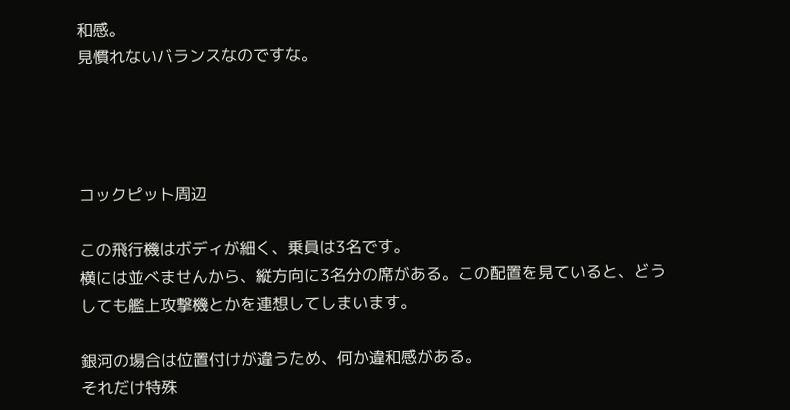和感。
見慣れないバランスなのですな。




コックピット周辺

この飛行機はボディが細く、乗員は3名です。
横には並べませんから、縦方向に3名分の席がある。この配置を見ていると、どうしても艦上攻撃機とかを連想してしまいます。

銀河の場合は位置付けが違うため、何か違和感がある。
それだけ特殊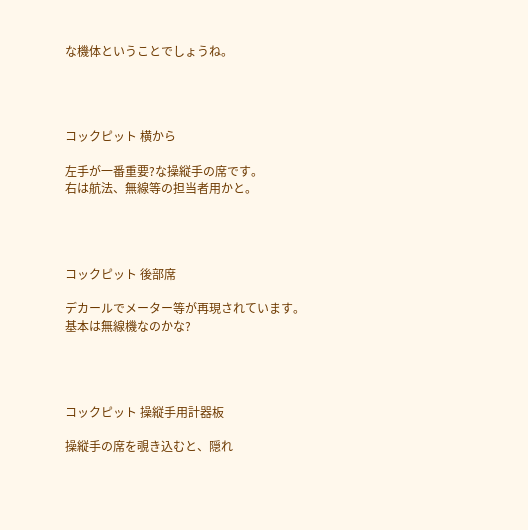な機体ということでしょうね。




コックピット 横から

左手が一番重要?な操縦手の席です。
右は航法、無線等の担当者用かと。




コックピット 後部席

デカールでメーター等が再現されています。
基本は無線機なのかな?




コックピット 操縦手用計器板

操縦手の席を覗き込むと、隠れ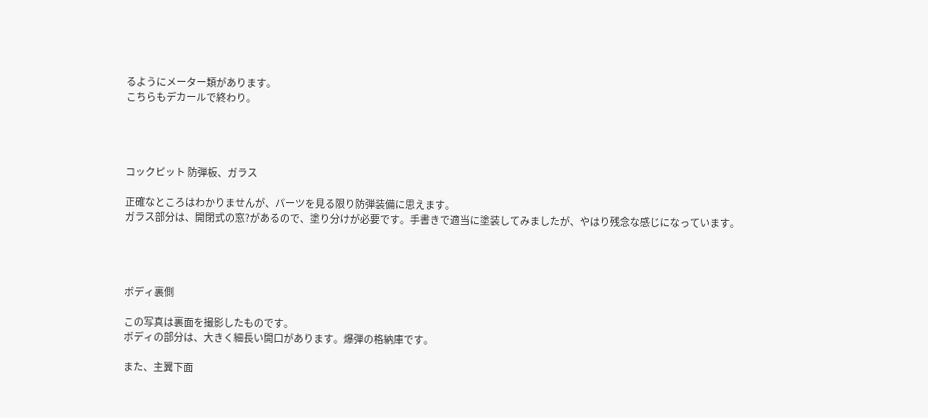るようにメーター類があります。
こちらもデカールで終わり。




コックピット 防弾板、ガラス

正確なところはわかりませんが、パーツを見る限り防弾装備に思えます。
ガラス部分は、開閉式の窓?があるので、塗り分けが必要です。手書きで適当に塗装してみましたが、やはり残念な感じになっています。




ボディ裏側

この写真は裏面を撮影したものです。
ボディの部分は、大きく細長い開口があります。爆弾の格納庫です。

また、主翼下面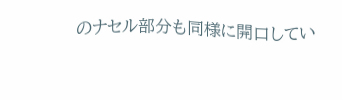のナセル部分も同様に開口してい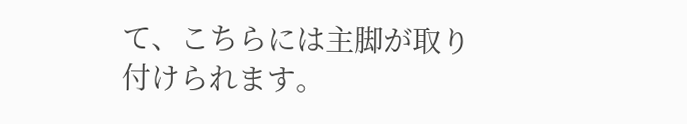て、こちらには主脚が取り付けられます。